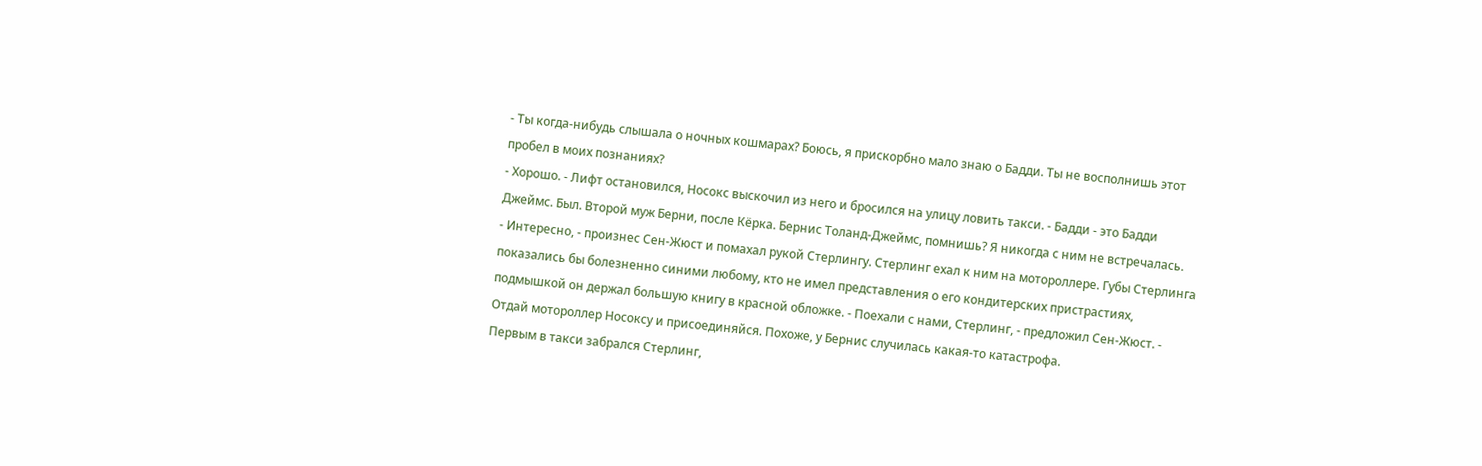- Ты когда-нибудь слышала о ночных кошмарах? Боюсь, я прискорбно мало знаю о Бадди. Ты не восполнишь этот пробел в моих познаниях?
- Хорошо. - Лифт остановился, Носокс выскочил из него и бросился на улицу ловить такси. - Бадди - это Бадди Джеймс. Был. Второй муж Берни, после Кёрка. Бернис Толанд-Джеймс, помнишь? Я никогда с ним не встречалась.
- Интересно, - произнес Сен-Жюст и помахал рукой Стерлингу. Стерлинг ехал к ним на мотороллере. Губы Стерлинга показались бы болезненно синими любому, кто не имел представления о его кондитерских пристрастиях, подмышкой он держал большую книгу в красной обложке. - Поехали с нами, Стерлинг, - предложил Сен-Жюст. - Отдай мотороллер Носоксу и присоединяйся. Похоже, у Бернис случилась какая-то катастрофа.
Первым в такси забрался Стерлинг,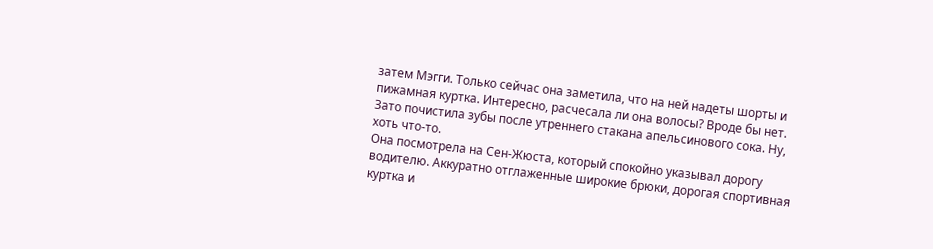затем Мэгги. Только сейчас она заметила, что на ней надеты шорты и пижамная куртка. Интересно, расчесала ли она волосы? Вроде бы нет. Зато почистила зубы после утреннего стакана апельсинового сока. Ну, хоть что-то.
Она посмотрела на Сен-Жюста, который спокойно указывал дорогу водителю. Аккуратно отглаженные широкие брюки, дорогая спортивная куртка и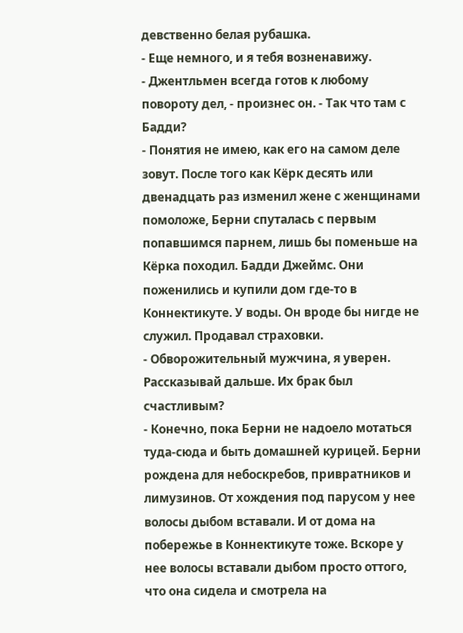девственно белая рубашка.
- Еще немного, и я тебя возненавижу.
- Джентльмен всегда готов к любому повороту дел, - произнес он. - Так что там с Бадди?
- Понятия не имею, как его на самом деле зовут. После того как Кёрк десять или двенадцать раз изменил жене с женщинами помоложе, Берни спуталась с первым попавшимся парнем, лишь бы поменьше на Кёрка походил. Бадди Джеймс. Они поженились и купили дом где-то в Коннектикуте. У воды. Он вроде бы нигде не служил. Продавал страховки.
- Обворожительный мужчина, я уверен. Рассказывай дальше. Их брак был счастливым?
- Конечно, пока Берни не надоело мотаться туда-сюда и быть домашней курицей. Берни рождена для небоскребов, привратников и лимузинов. От хождения под парусом у нее волосы дыбом вставали. И от дома на побережье в Коннектикуте тоже. Вскоре у нее волосы вставали дыбом просто оттого, что она сидела и смотрела на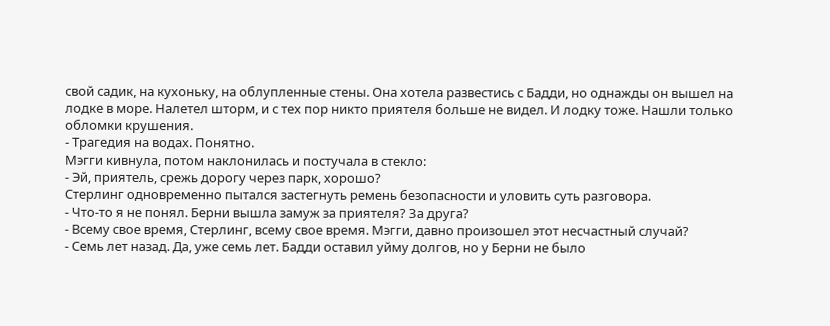свой садик, на кухоньку, на облупленные стены. Она хотела развестись с Бадди, но однажды он вышел на лодке в море. Налетел шторм, и с тех пор никто приятеля больше не видел. И лодку тоже. Нашли только обломки крушения.
- Трагедия на водах. Понятно.
Мэгги кивнула, потом наклонилась и постучала в стекло:
- Эй, приятель, срежь дорогу через парк, хорошо?
Стерлинг одновременно пытался застегнуть ремень безопасности и уловить суть разговора.
- Что-то я не понял. Берни вышла замуж за приятеля? За друга?
- Всему свое время, Стерлинг, всему свое время. Мэгги, давно произошел этот несчастный случай?
- Семь лет назад. Да, уже семь лет. Бадди оставил уйму долгов, но у Берни не было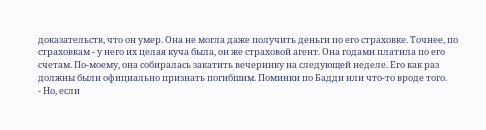доказательств, что он умер. Она не могла даже получить деньги по его страховке. Точнее, по страховкам - у него их целая куча была, он же страховой агент. Она годами платила по его счетам. По-моему, она собиралась закатить вечеринку на следующей неделе. Его как раз должны были официально признать погибшим. Поминки по Бадди или что-то вроде того.
- Но, если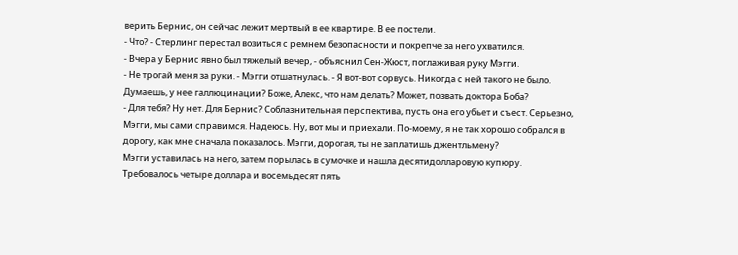верить Бернис, он сейчас лежит мертвый в ее квартире. В ее постели.
- Что? - Стерлинг перестал возиться с ремнем безопасности и покрепче за него ухватился.
- Вчера у Бернис явно был тяжелый вечер, - объяснил Сен-Жюст, поглаживая руку Мэгги.
- Не трогай меня за руки. - Мэгги отшатнулась. - Я вот-вот сорвусь. Никогда с ней такого не было. Думаешь, у нее галлюцинации? Боже, Алекс, что нам делать? Может, позвать доктора Боба?
- Для тебя? Ну нет. Для Бернис? Соблазнительная перспектива, пусть она его убьет и съест. Серьезно, Мэгги, мы сами справимся. Надеюсь. Ну, вот мы и приехали. По-моему, я не так хорошо собрался в дорогу, как мне сначала показалось. Мэгги, дорогая, ты не заплатишь джентльмену?
Мэгги уставилась на него, затем порылась в сумочке и нашла десятидолларовую купюру. Требовалось четыре доллара и восемьдесят пять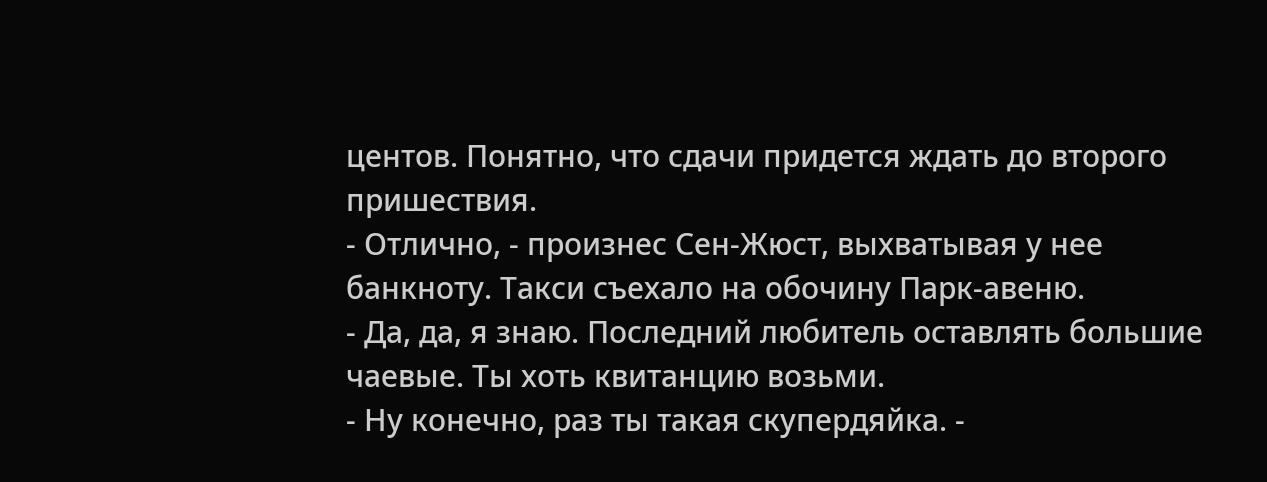центов. Понятно, что сдачи придется ждать до второго пришествия.
- Отлично, - произнес Сен-Жюст, выхватывая у нее банкноту. Такси съехало на обочину Парк-авеню.
- Да, да, я знаю. Последний любитель оставлять большие чаевые. Ты хоть квитанцию возьми.
- Ну конечно, раз ты такая скупердяйка. -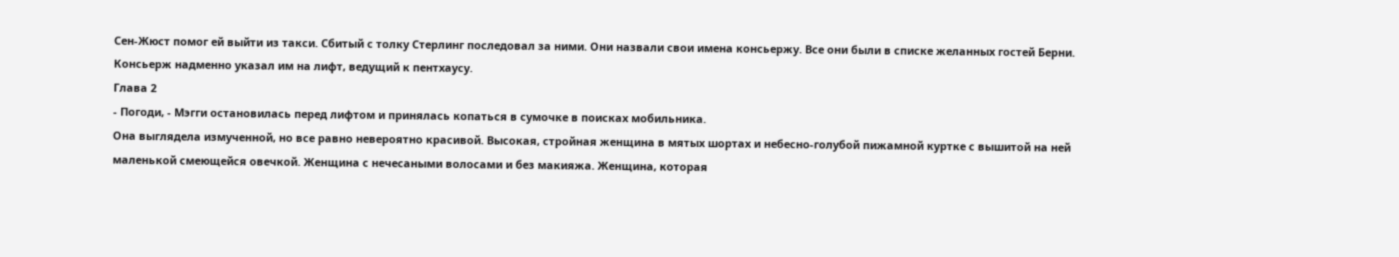Сен-Жюст помог ей выйти из такси. Сбитый с толку Стерлинг последовал за ними. Они назвали свои имена консьержу. Все они были в списке желанных гостей Берни. Консьерж надменно указал им на лифт, ведущий к пентхаусу.
Глава 2
- Погоди, - Мэгги остановилась перед лифтом и принялась копаться в сумочке в поисках мобильника.
Она выглядела измученной, но все равно невероятно красивой. Высокая, стройная женщина в мятых шортах и небесно-голубой пижамной куртке с вышитой на ней маленькой смеющейся овечкой. Женщина с нечесаными волосами и без макияжа. Женщина, которая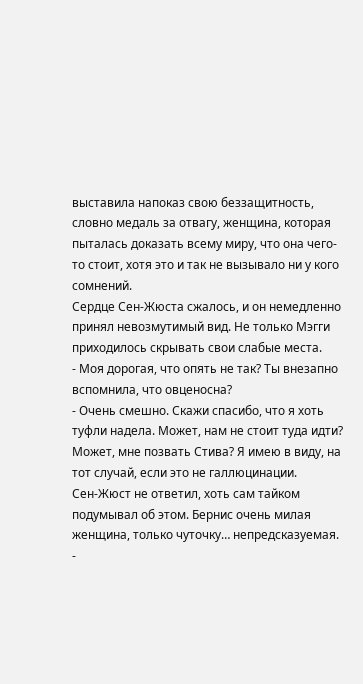выставила напоказ свою беззащитность, словно медаль за отвагу, женщина, которая пыталась доказать всему миру, что она чего-то стоит, хотя это и так не вызывало ни у кого сомнений.
Сердце Сен-Жюста сжалось, и он немедленно принял невозмутимый вид. Не только Мэгги приходилось скрывать свои слабые места.
- Моя дорогая, что опять не так? Ты внезапно вспомнила, что овценосна?
- Очень смешно. Скажи спасибо, что я хоть туфли надела. Может, нам не стоит туда идти? Может, мне позвать Стива? Я имею в виду, на тот случай, если это не галлюцинации.
Сен-Жюст не ответил, хоть сам тайком подумывал об этом. Бернис очень милая женщина, только чуточку… непредсказуемая.
-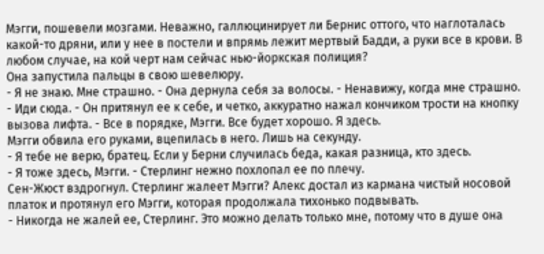Мэгги, пошевели мозгами. Неважно, галлюцинирует ли Бернис оттого, что наглоталась какой-то дряни, или у нее в постели и впрямь лежит мертвый Бадди, а руки все в крови. В любом случае, на кой черт нам сейчас нью-йоркская полиция?
Она запустила пальцы в свою шевелюру.
- Я не знаю. Мне страшно. - Она дернула себя за волосы. - Ненавижу, когда мне страшно.
- Иди сюда. - Он притянул ее к себе, и четко, аккуратно нажал кончиком трости на кнопку вызова лифта. - Все в порядке, Мэгги. Все будет хорошо. Я здесь.
Мэгги обвила его руками, вцепилась в него. Лишь на секунду.
- Я тебе не верю, братец. Если у Берни случилась беда, какая разница, кто здесь.
- Я тоже здесь, Мэгги. - Стерлинг нежно похлопал ее по плечу.
Сен-Жюст вздрогнул. Стерлинг жалеет Мэгги? Алекс достал из кармана чистый носовой платок и протянул его Мэгги, которая продолжала тихонько подвывать.
- Никогда не жалей ее, Стерлинг. Это можно делать только мне, потому что в душе она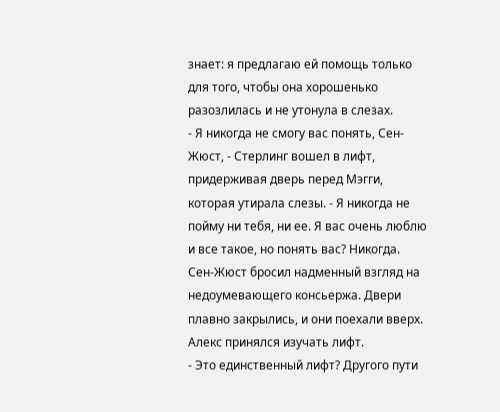знает: я предлагаю ей помощь только для того, чтобы она хорошенько разозлилась и не утонула в слезах.
- Я никогда не смогу вас понять, Сен-Жюст, - Стерлинг вошел в лифт, придерживая дверь перед Мэгги, которая утирала слезы. - Я никогда не пойму ни тебя, ни ее. Я вас очень люблю и все такое, но понять вас? Никогда.
Сен-Жюст бросил надменный взгляд на недоумевающего консьержа. Двери плавно закрылись, и они поехали вверх. Алекс принялся изучать лифт.
- Это единственный лифт? Другого пути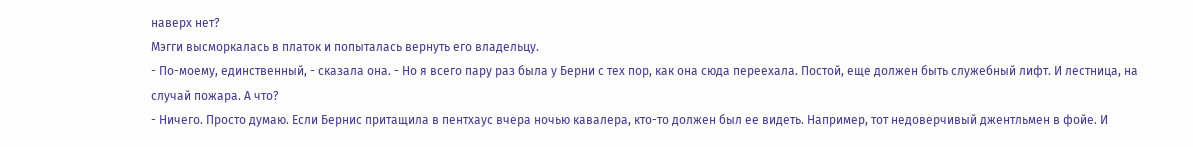наверх нет?
Мэгги высморкалась в платок и попыталась вернуть его владельцу.
- По-моему, единственный, - сказала она. - Но я всего пару раз была у Берни с тех пор, как она сюда переехала. Постой, еще должен быть служебный лифт. И лестница, на случай пожара. А что?
- Ничего. Просто думаю. Если Бернис притащила в пентхаус вчера ночью кавалера, кто-то должен был ее видеть. Например, тот недоверчивый джентльмен в фойе. И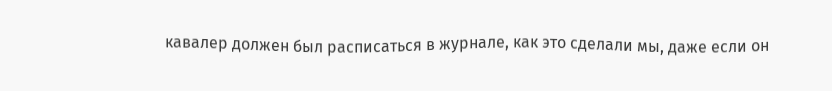кавалер должен был расписаться в журнале, как это сделали мы, даже если он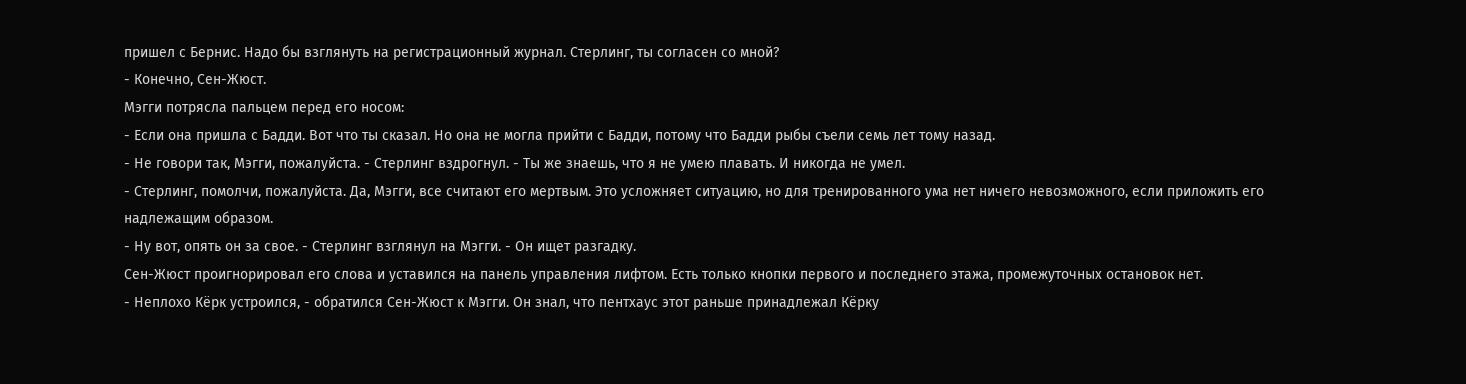пришел с Бернис. Надо бы взглянуть на регистрационный журнал. Стерлинг, ты согласен со мной?
- Конечно, Сен-Жюст.
Мэгги потрясла пальцем перед его носом:
- Если она пришла с Бадди. Вот что ты сказал. Но она не могла прийти с Бадди, потому что Бадди рыбы съели семь лет тому назад.
- Не говори так, Мэгги, пожалуйста. - Стерлинг вздрогнул. - Ты же знаешь, что я не умею плавать. И никогда не умел.
- Стерлинг, помолчи, пожалуйста. Да, Мэгги, все считают его мертвым. Это усложняет ситуацию, но для тренированного ума нет ничего невозможного, если приложить его надлежащим образом.
- Ну вот, опять он за свое. - Стерлинг взглянул на Мэгги. - Он ищет разгадку.
Сен-Жюст проигнорировал его слова и уставился на панель управления лифтом. Есть только кнопки первого и последнего этажа, промежуточных остановок нет.
- Неплохо Кёрк устроился, - обратился Сен-Жюст к Мэгги. Он знал, что пентхаус этот раньше принадлежал Кёрку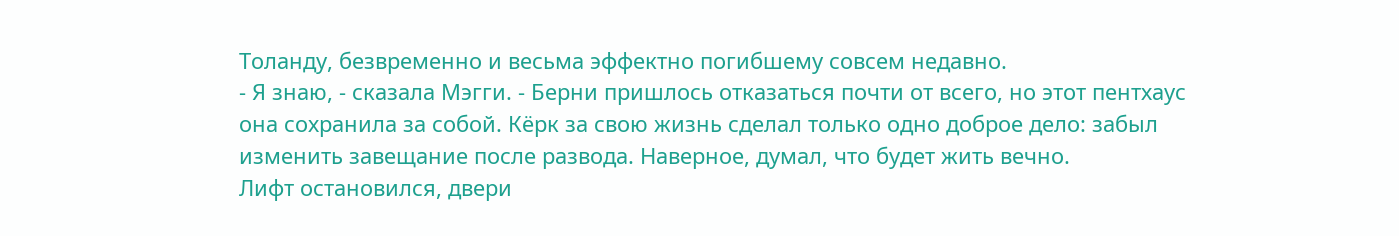Толанду, безвременно и весьма эффектно погибшему совсем недавно.
- Я знаю, - сказала Мэгги. - Берни пришлось отказаться почти от всего, но этот пентхаус она сохранила за собой. Кёрк за свою жизнь сделал только одно доброе дело: забыл изменить завещание после развода. Наверное, думал, что будет жить вечно.
Лифт остановился, двери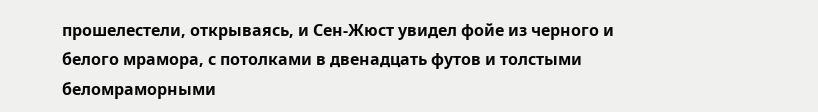прошелестели, открываясь, и Сен-Жюст увидел фойе из черного и белого мрамора, с потолками в двенадцать футов и толстыми беломраморными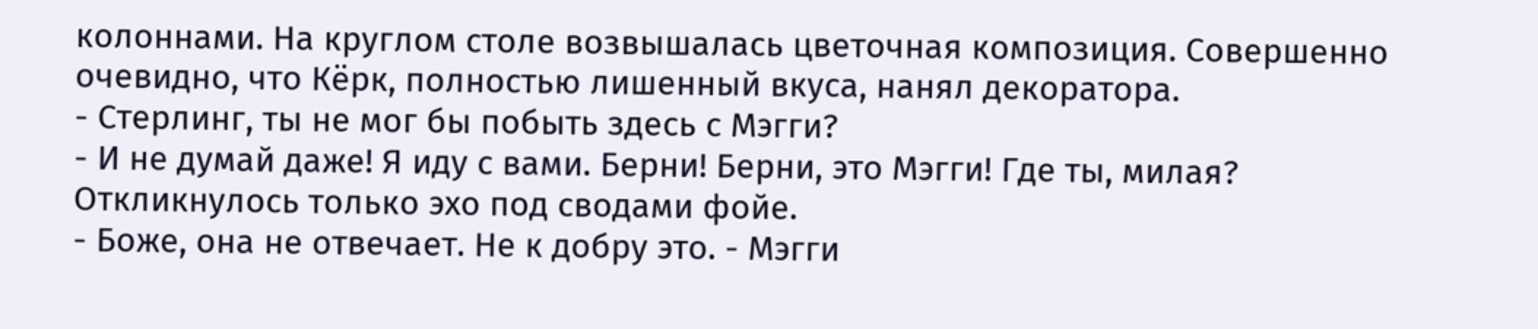колоннами. На круглом столе возвышалась цветочная композиция. Совершенно очевидно, что Кёрк, полностью лишенный вкуса, нанял декоратора.
- Стерлинг, ты не мог бы побыть здесь с Мэгги?
- И не думай даже! Я иду с вами. Берни! Берни, это Мэгги! Где ты, милая?
Откликнулось только эхо под сводами фойе.
- Боже, она не отвечает. Не к добру это. - Мэгги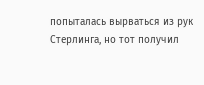попыталась вырваться из рук Стерлинга, но тот получил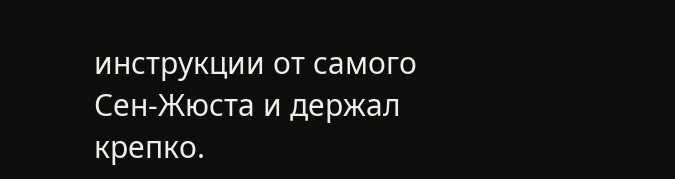инструкции от самого Сен-Жюста и держал крепко.